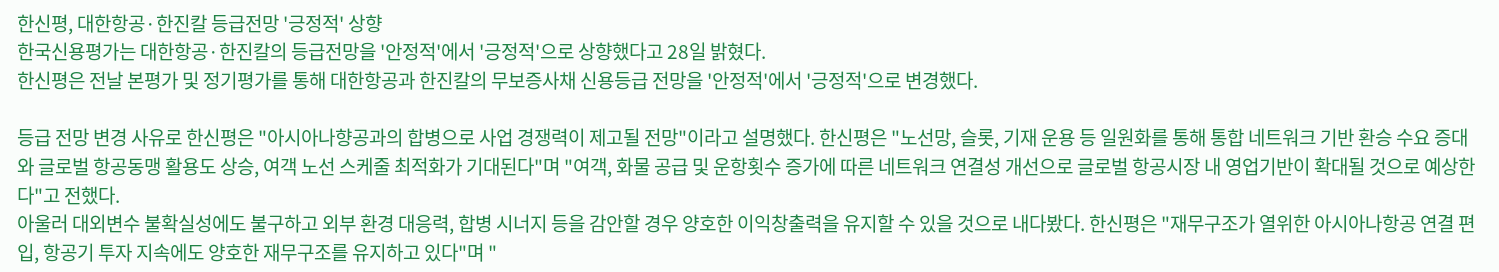한신평, 대한항공·한진칼 등급전망 '긍정적' 상향
한국신용평가는 대한항공·한진칼의 등급전망을 '안정적'에서 '긍정적'으로 상향했다고 28일 밝혔다.
한신평은 전날 본평가 및 정기평가를 통해 대한항공과 한진칼의 무보증사채 신용등급 전망을 '안정적'에서 '긍정적'으로 변경했다.

등급 전망 변경 사유로 한신평은 "아시아나향공과의 합병으로 사업 경쟁력이 제고될 전망"이라고 설명했다. 한신평은 "노선망, 슬롯, 기재 운용 등 일원화를 통해 통합 네트워크 기반 환승 수요 증대와 글로벌 항공동맹 활용도 상승, 여객 노선 스케줄 최적화가 기대된다"며 "여객, 화물 공급 및 운항횟수 증가에 따른 네트워크 연결성 개선으로 글로벌 항공시장 내 영업기반이 확대될 것으로 예상한다"고 전했다.
아울러 대외변수 불확실성에도 불구하고 외부 환경 대응력, 합병 시너지 등을 감안할 경우 양호한 이익창출력을 유지할 수 있을 것으로 내다봤다. 한신평은 "재무구조가 열위한 아시아나항공 연결 편입, 항공기 투자 지속에도 양호한 재무구조를 유지하고 있다"며 "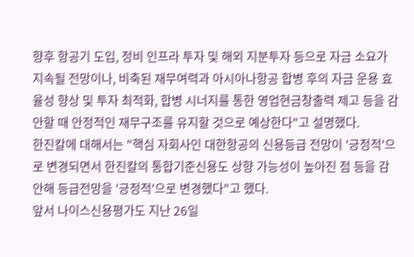향후 항공기 도입, 정비 인프라 투자 및 해외 지분투자 등으로 자금 소요가 지속될 전망이나, 비축된 재무여력과 아시아나항공 합병 후의 자금 운용 효율성 향상 및 투자 최적화, 합병 시너지를 통한 영업현금창출력 제고 등을 감안할 때 안정적인 재무구조를 유지할 것으로 예상한다"고 설명했다.
한진칼에 대해서는 "핵심 자회사인 대한항공의 신용등급 전망이 '긍정적'으로 변경되면서 한진칼의 통합기준신용도 상향 가능성이 높아진 점 등을 감안해 등급전망을 '긍정적'으로 변경했다"고 했다.
앞서 나이스신용평가도 지난 26일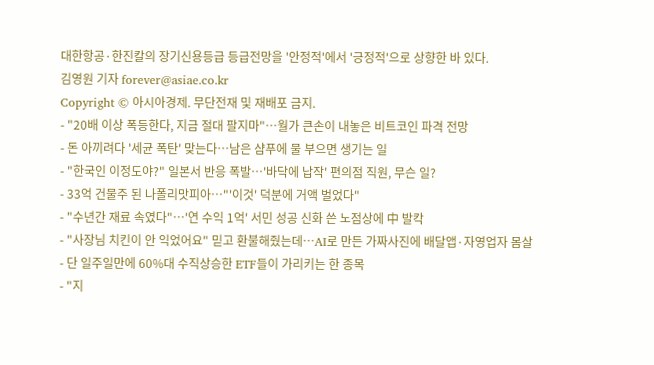대한항공·한진칼의 장기신용등급 등급전망을 '안정적'에서 '긍정적'으로 상향한 바 있다.
김영원 기자 forever@asiae.co.kr
Copyright © 아시아경제. 무단전재 및 재배포 금지.
- "20배 이상 폭등한다, 지금 절대 팔지마"…월가 큰손이 내놓은 비트코인 파격 전망
- 돈 아끼려다 '세균 폭탄' 맞는다…남은 샴푸에 물 부으면 생기는 일
- "한국인 이정도야?" 일본서 반응 폭발…'바닥에 납작' 편의점 직원, 무슨 일?
- 33억 건물주 된 나폴리맛피아…"'이것' 덕분에 거액 벌었다"
- "수년간 재료 속였다"…'연 수익 1억' 서민 성공 신화 쓴 노점상에 中 발칵
- "사장님 치킨이 안 익었어요" 믿고 환불해줬는데…AI로 만든 가짜사진에 배달앱·자영업자 몸살
- 단 일주일만에 60%대 수직상승한 ETF들이 가리키는 한 종목
- "지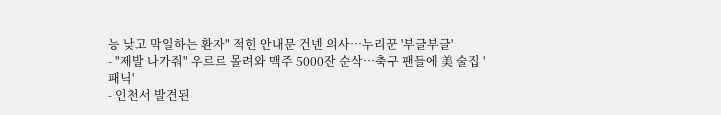능 낮고 막일하는 환자" 적힌 안내문 건넨 의사…누리꾼 '부글부글'
- "제발 나가줘" 우르르 몰려와 맥주 5000잔 순삭…축구 팬들에 美 술집 '패닉'
- 인천서 발견된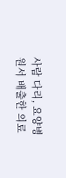사람 다리, 요양병원서 배출한 의료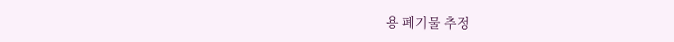용 폐기물 추정